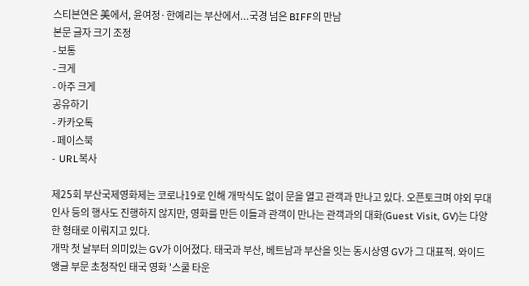스티븐연은 美에서, 윤여정·한예리는 부산에서...국경 넘은 BIFF의 만남
본문 글자 크기 조정
- 보통
- 크게
- 아주 크게
공유하기
- 카카오톡
- 페이스북
- URL복사

제25회 부산국제영화제는 코로나19로 인해 개막식도 없이 문을 열고 관객과 만나고 있다. 오픈토크며 야외 무대인사 등의 행사도 진행하지 않지만, 영화를 만든 이들과 관객이 만나는 관객과의 대화(Guest Visit, GV)는 다양한 형태로 이뤄지고 있다.
개막 첫 날부터 의미있는 GV가 이어졌다. 태국과 부산, 베트남과 부산을 잇는 동시상영 GV가 그 대표적. 와이드 앵글 부문 초청작인 태국 영화 '스쿨 타운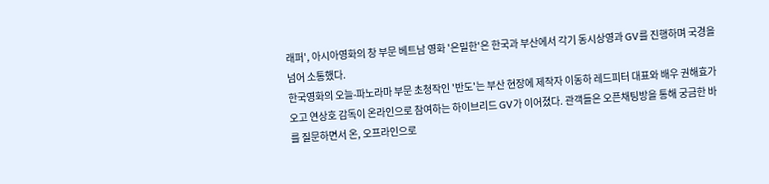래퍼', 아시아영화의 창 부문 베트남 영화 '은밀한'은 한국과 부산에서 각기 동시상영과 GV를 진행하며 국경을 넘어 소통했다.
한국영화의 오늘-파노라마 부문 초청작인 '반도'는 부산 현장에 제작자 이동하 레드피터 대표와 배우 권해효가 오고 연상호 감독이 온라인으로 참여하는 하이브리드 GV가 이어졌다. 관객들은 오픈채팅방을 통해 궁금한 바를 질문하면서 온, 오프라인으로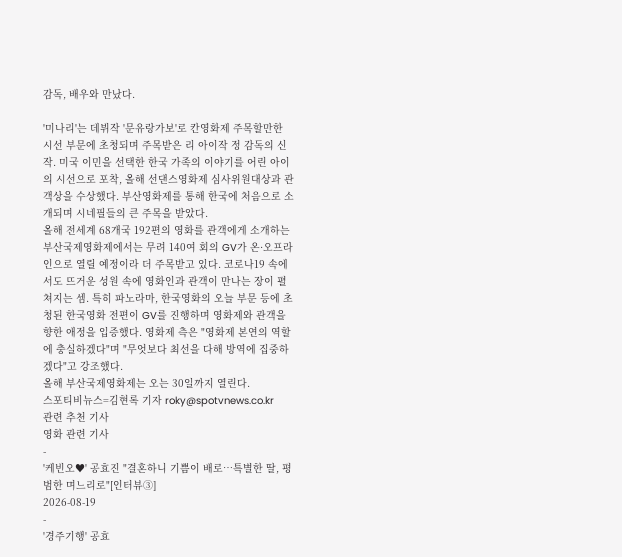감독, 배우와 만났다.

'미나리'는 데뷔작 '문유랑가보'로 칸영화제 주목할만한 시선 부문에 초청되며 주목받은 리 아이작 정 감독의 신작. 미국 이민을 선택한 한국 가족의 이야기를 어린 아이의 시선으로 포착, 올해 선댄스영화제 심사위원대상과 관객상을 수상했다. 부산영화제를 통해 한국에 처음으로 소개되며 시네필들의 큰 주목을 받았다.
올해 전세계 68개국 192편의 영화를 관객에게 소개하는 부산국제영화제에서는 무려 140여 회의 GV가 온·오프라인으로 열릴 예정이라 더 주목받고 있다. 코로나19 속에서도 뜨거운 성원 속에 영화인과 관객이 만나는 장이 펼쳐지는 셈. 특히 파노라마, 한국영화의 오늘 부문 등에 초청된 한국영화 전편이 GV를 진행하며 영화제와 관객을 향한 애정을 입증했다. 영화제 측은 "영화제 본연의 역할에 충실하겠다"며 "무엇보다 최선을 다해 방역에 집중하겠다"고 강조했다.
올해 부산국제영화제는 오는 30일까지 열린다.
스포티비뉴스=김현록 기자 roky@spotvnews.co.kr
관련 추천 기사
영화 관련 기사
-
'케빈오♥' 공효진 "결혼하니 기쁨이 배로…특별한 딸, 평범한 며느리로"[인터뷰③]
2026-08-19
-
'경주기행' 공효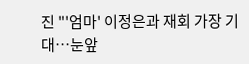진 "'엄마' 이정은과 재회 가장 기대…눈앞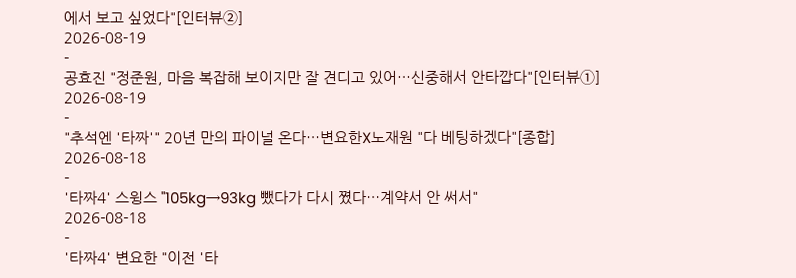에서 보고 싶었다"[인터뷰②]
2026-08-19
-
공효진 "정준원, 마음 복잡해 보이지만 잘 견디고 있어…신중해서 안타깝다"[인터뷰①]
2026-08-19
-
"추석엔 '타짜'" 20년 만의 파이널 온다…변요한X노재원 "다 베팅하겠다"[종합]
2026-08-18
-
'타짜4' 스윙스 "105kg→93kg 뺐다가 다시 쪘다…계약서 안 써서"
2026-08-18
-
'타짜4' 변요한 "이전 '타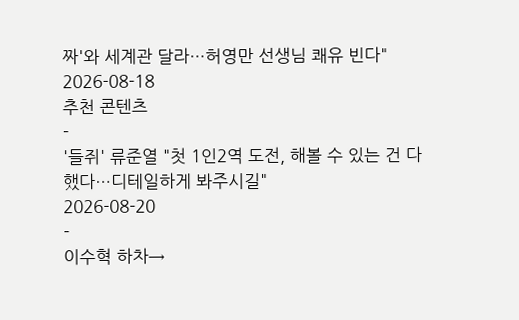짜'와 세계관 달라…허영만 선생님 쾌유 빈다"
2026-08-18
추천 콘텐츠
-
'들쥐' 류준열 "첫 1인2역 도전, 해볼 수 있는 건 다 했다…디테일하게 봐주시길"
2026-08-20
-
이수혁 하차→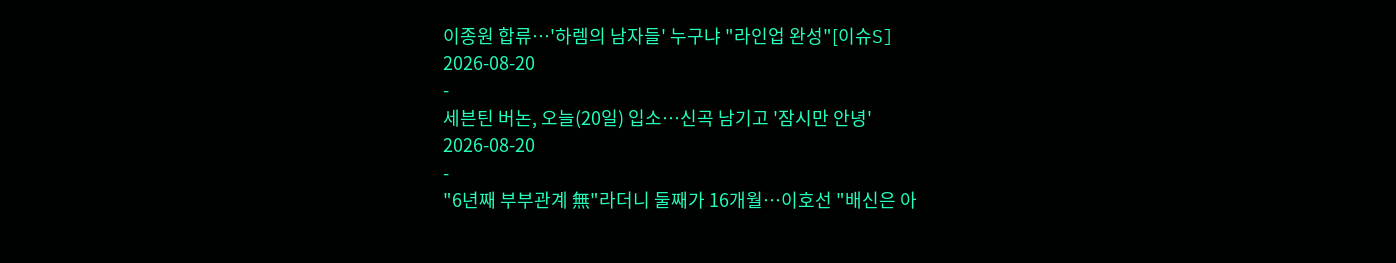이종원 합류…'하렘의 남자들' 누구냐 "라인업 완성"[이슈S]
2026-08-20
-
세븐틴 버논, 오늘(20일) 입소…신곡 남기고 '잠시만 안녕'
2026-08-20
-
"6년째 부부관계 無"라더니 둘째가 16개월…이호선 "배신은 아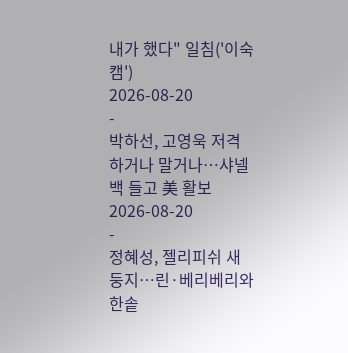내가 했다" 일침('이숙캠')
2026-08-20
-
박하선, 고영욱 저격 하거나 말거나…샤넬백 들고 美 활보
2026-08-20
-
정혜성, 젤리피쉬 새 둥지…린·베리베리와 한솥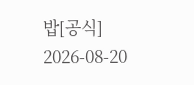밥[공식]
2026-08-20